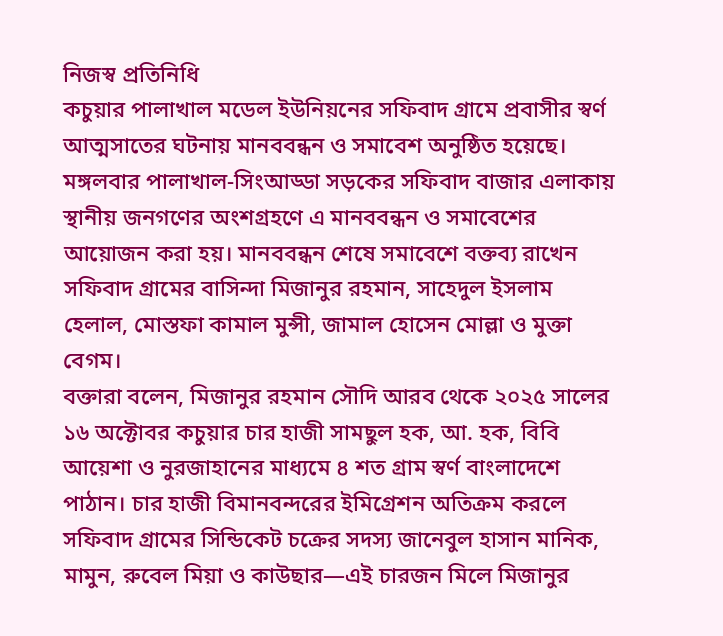নিজস্ব প্রতিনিধি
কচুয়ার পালাখাল মডেল ইউনিয়নের সফিবাদ গ্রামে প্রবাসীর স্বর্ণ আত্মসাতের ঘটনায় মানববন্ধন ও সমাবেশ অনুষ্ঠিত হয়েছে।
মঙ্গলবার পালাখাল-সিংআড্ডা সড়কের সফিবাদ বাজার এলাকায় স্থানীয় জনগণের অংশগ্রহণে এ মানববন্ধন ও সমাবেশের আয়োজন করা হয়। মানববন্ধন শেষে সমাবেশে বক্তব্য রাখেন সফিবাদ গ্রামের বাসিন্দা মিজানুর রহমান, সাহেদুল ইসলাম হেলাল, মোস্তফা কামাল মুন্সী, জামাল হোসেন মোল্লা ও মুক্তা বেগম।
বক্তারা বলেন, মিজানুর রহমান সৌদি আরব থেকে ২০২৫ সালের ১৬ অক্টোবর কচুয়ার চার হাজী সামছুল হক, আ. হক, বিবি আয়েশা ও নুরজাহানের মাধ্যমে ৪ শত গ্রাম স্বর্ণ বাংলাদেশে পাঠান। চার হাজী বিমানবন্দরের ইমিগ্রেশন অতিক্রম করলে সফিবাদ গ্রামের সিন্ডিকেট চক্রের সদস্য জানেবুল হাসান মানিক, মামুন, রুবেল মিয়া ও কাউছার—এই চারজন মিলে মিজানুর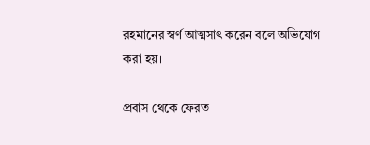রহমানের স্বর্ণ আত্মসাৎ করেন বলে অভিযোগ করা হয়।

প্রবাস থেকে ফেরত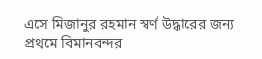এসে মিজানুর রহমান স্বর্ণ উদ্ধারের জন্য প্রথমে বিমানবন্দর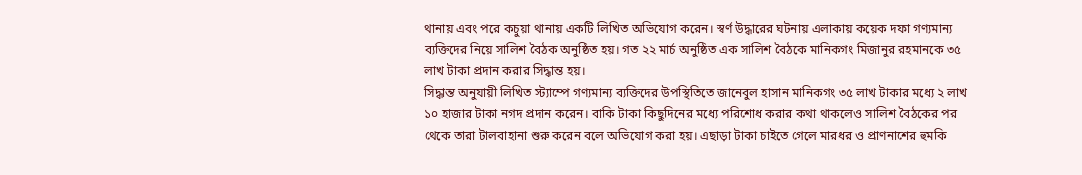থানায় এবং পরে কচুয়া থানায় একটি লিখিত অভিযোগ করেন। স্বর্ণ উদ্ধারের ঘটনায় এলাকায় কয়েক দফা গণ্যমান্য ব্যক্তিদের নিয়ে সালিশ বৈঠক অনুষ্ঠিত হয়। গত ২২ মার্চ অনুষ্ঠিত এক সালিশ বৈঠকে মানিকগং মিজানুর রহমানকে ৩৫ লাখ টাকা প্রদান করার সিদ্ধান্ত হয়।
সিদ্ধান্ত অনুযায়ী লিখিত স্ট্যাম্পে গণ্যমান্য ব্যক্তিদের উপস্থিতিতে জানেবুল হাসান মানিকগং ৩৫ লাখ টাকার মধ্যে ২ লাখ ১০ হাজার টাকা নগদ প্রদান করেন। বাকি টাকা কিছুদিনের মধ্যে পরিশোধ করার কথা থাকলেও সালিশ বৈঠকের পর থেকে তারা টালবাহানা শুরু করেন বলে অভিযোগ করা হয়। এছাড়া টাকা চাইতে গেলে মারধর ও প্রাণনাশের হুমকি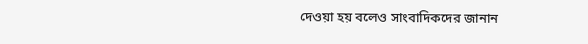দেওয়া হয় বলেও সাংবাদিকদের জানান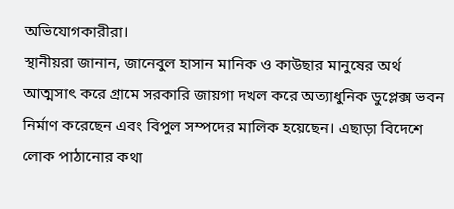অভিযোগকারীরা।
স্থানীয়রা জানান, জানেবুল হাসান মানিক ও কাউছার মানুষের অর্থ আত্মসাৎ করে গ্রামে সরকারি জায়গা দখল করে অত্যাধুনিক ডুপ্লেক্স ভবন নির্মাণ করেছেন এবং বিপুল সম্পদের মালিক হয়েছেন। এছাড়া বিদেশে লোক পাঠানোর কথা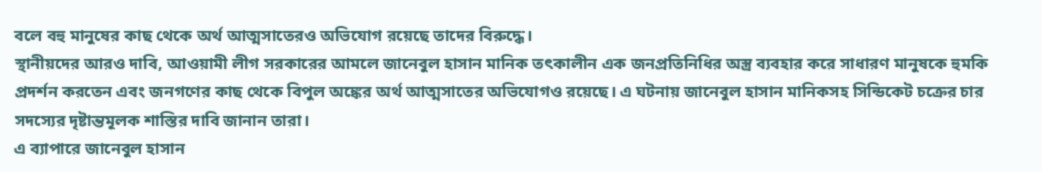বলে বহু মানুষের কাছ থেকে অর্থ আত্মসাতেরও অভিযোগ রয়েছে তাদের বিরুদ্ধে।
স্থানীয়দের আরও দাবি, আওয়ামী লীগ সরকারের আমলে জানেবুল হাসান মানিক তৎকালীন এক জনপ্রতিনিধির অস্ত্র ব্যবহার করে সাধারণ মানুষকে হুমকি প্রদর্শন করতেন এবং জনগণের কাছ থেকে বিপুল অঙ্কের অর্থ আত্মসাতের অভিযোগও রয়েছে। এ ঘটনায় জানেবুল হাসান মানিকসহ সিন্ডিকেট চক্রের চার সদস্যের দৃষ্টান্তমূলক শাস্তির দাবি জানান তারা।
এ ব্যাপারে জানেবুল হাসান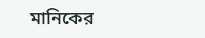মানিকের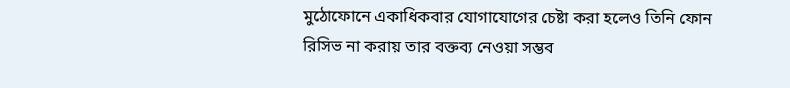মুঠোফোনে একাধিকবার যোগাযোগের চেষ্টা করা হলেও তিনি ফোন রিসিভ না করায় তার বক্তব্য নেওয়া সম্ভব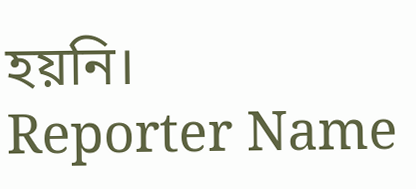হয়নি।
Reporter Name